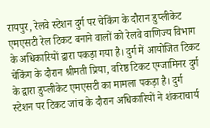रायपुर, रेलवे स्टेशन दुर्ग पर चेकिंग के दौरान डुप्लीकेट एमएसटी रेल टिकट बनाने वालों को रेलवे वाणिज्य विभाग के अधिकारियों द्वारा पकड़ा गया है। दुर्ग में आयोजित टिकट चेकिंग के दौरान श्रीमती प्रिया, वरिष्ठ टिकट एग्जामिनर दुर्ग के द्वारा डुप्लीकेट एमएसटी का मामला पकड़ा है। दुर्ग स्टेशन पर टिकट जांच के दौरान अधिकारियों ने शंकराचार्य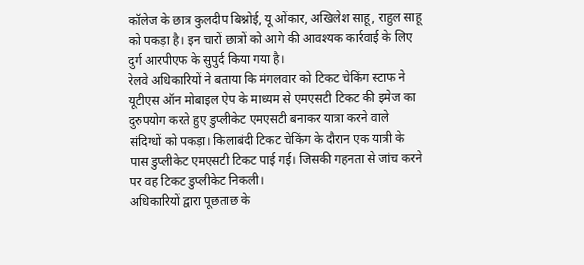कॉलेज के छात्र कुलदीप बिश्नोई, यू ओंकार, अखिलेश साहू, राहुल साहू को पकड़ा है। इन चारों छात्रों को आगे की आवश्यक कार्रवाई के लिए दुर्ग आरपीएफ के सुपुर्द किया गया है।
रेलवे अधिकारियों ने बताया कि मंगलवार को टिकट चेकिंग स्टाफ ने यूटीएस ऑन मोबाइल ऐप के माध्यम से एमएसटी टिकट की इमेज का दुरुपयोग करते हुए डुप्लीकेट एमएसटी बनाकर यात्रा करने वाले संदिग्धों को पकड़ा। किलाबंदी टिकट चेकिंग के दौरान एक यात्री के पास डुप्लीकेट एमएसटी टिकट पाई गई। जिसकी गहनता से जांच करने पर वह टिकट डुप्लीकेट निकली।
अधिकारियों द्वारा पूछताछ के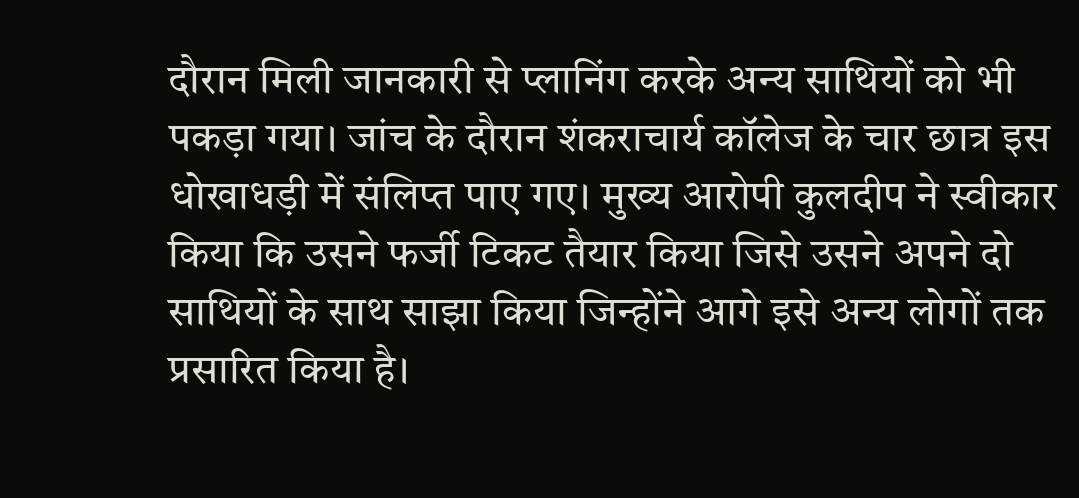दौरान मिली जानकारी से प्लानिंग करके अन्य साथियों को भी पकड़ा गया। जांच के दौरान शंकराचार्य कॉलेज के चार छात्र इस धोखाधड़ी में संलिप्त पाए गए। मुख्य आरोपी कुलदीप ने स्वीकार किया कि उसने फर्जी टिकट तैयार किया जिसे उसने अपने दो साथियों के साथ साझा किया जिन्होंने आगे इसे अन्य लोगों तक प्रसारित किया है।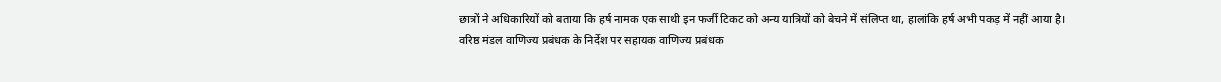छात्रों ने अधिकारियों को बताया कि हर्ष नामक एक साथी इन फर्जी टिकट को अन्य यात्रियों को बेचने में संलिप्त था, हालांकि हर्ष अभी पकड़ में नहीं आया है।
वरिष्ठ मंडल वाणिज्य प्रबंधक के निर्देश पर सहायक वाणिज्य प्रबंधक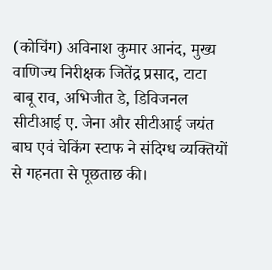(कोचिंग) अविनाश कुमार आनंद, मुख्य वाणिज्य निरीक्षक जितेंद्र प्रसाद, टाटा बाबू राव, अभिजीत डे, डिविजनल सीटीआई ए. जेना और सीटीआई जयंत बाघ एवं चेकिंग स्टाफ ने संदिग्ध व्यक्तियों से गहनता से पूछताछ की।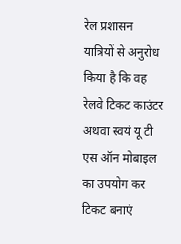रेल प्रशासन यात्रियों से अनुरोध किया है कि वह रेलवे टिकट काउंटर अथवा स्वयं यू टी एस ऑन मोबाइल का उपयोग कर टिकट बनाएं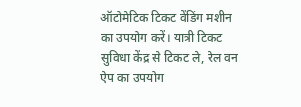ऑटोमेटिक टिकट वेंडिंग मशीन का उपयोग करें। यात्री टिकट सुविधा केंद्र से टिकट ले, रेल वन ऐप का उपयोग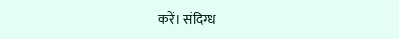करें। संदिग्ध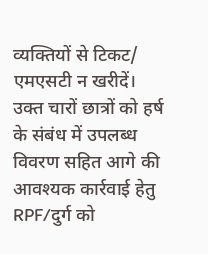व्यक्तियों से टिकट/ एमएसटी न खरीदें। उक्त चारों छात्रों को हर्ष के संबंध में उपलब्ध विवरण सहित आगे की आवश्यक कार्रवाई हेतु RPF/दुर्ग को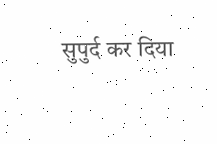सुपुर्द कर दिया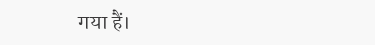गया हैं।